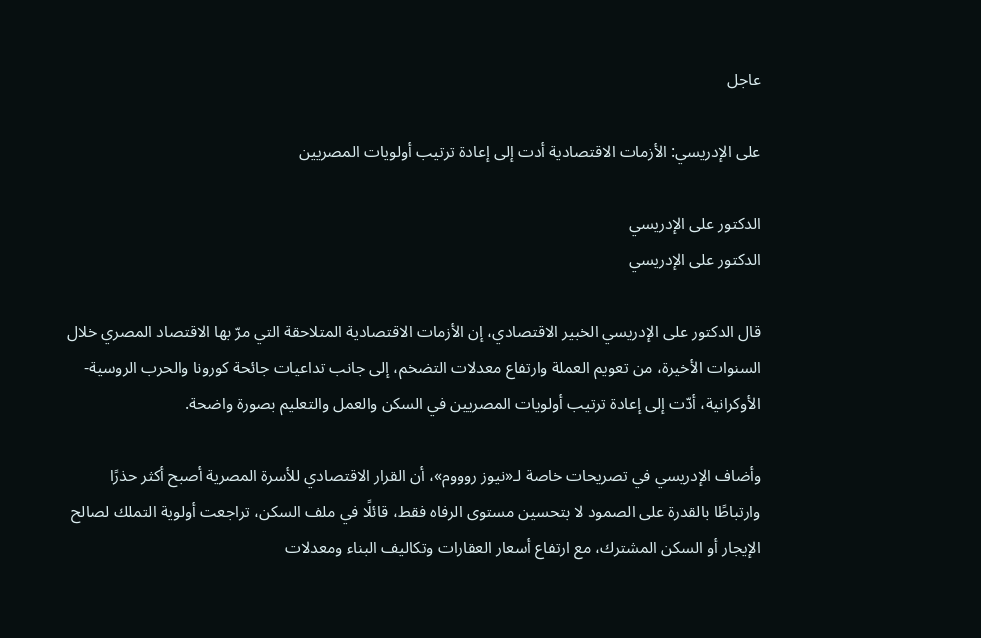عاجل

على الإدريسي: الأزمات الاقتصادية أدت إلى إعادة ترتيب أولويات المصريين

الدكتور على الإدريسي
الدكتور على الإدريسي

قال الدكتور على الإدريسي الخبير الاقتصادي، إن الأزمات الاقتصادية المتلاحقة التي مرّ بها الاقتصاد المصري خلال السنوات الأخيرة، من تعويم العملة وارتفاع معدلات التضخم، إلى جانب تداعيات جائحة كورونا والحرب الروسية-الأوكرانية، أدّت إلى إعادة ترتيب أولويات المصريين في السكن والعمل والتعليم بصورة واضحة.

وأضاف الإدريسي في تصريحات خاصة لـ«نيوز روووم»، أن القرار الاقتصادي للأسرة المصرية أصبح أكثر حذرًا وارتباطًا بالقدرة على الصمود لا بتحسين مستوى الرفاه فقط، قائلًا في ملف السكن، تراجعت أولوية التملك لصالح الإيجار أو السكن المشترك، مع ارتفاع أسعار العقارات وتكاليف البناء ومعدلات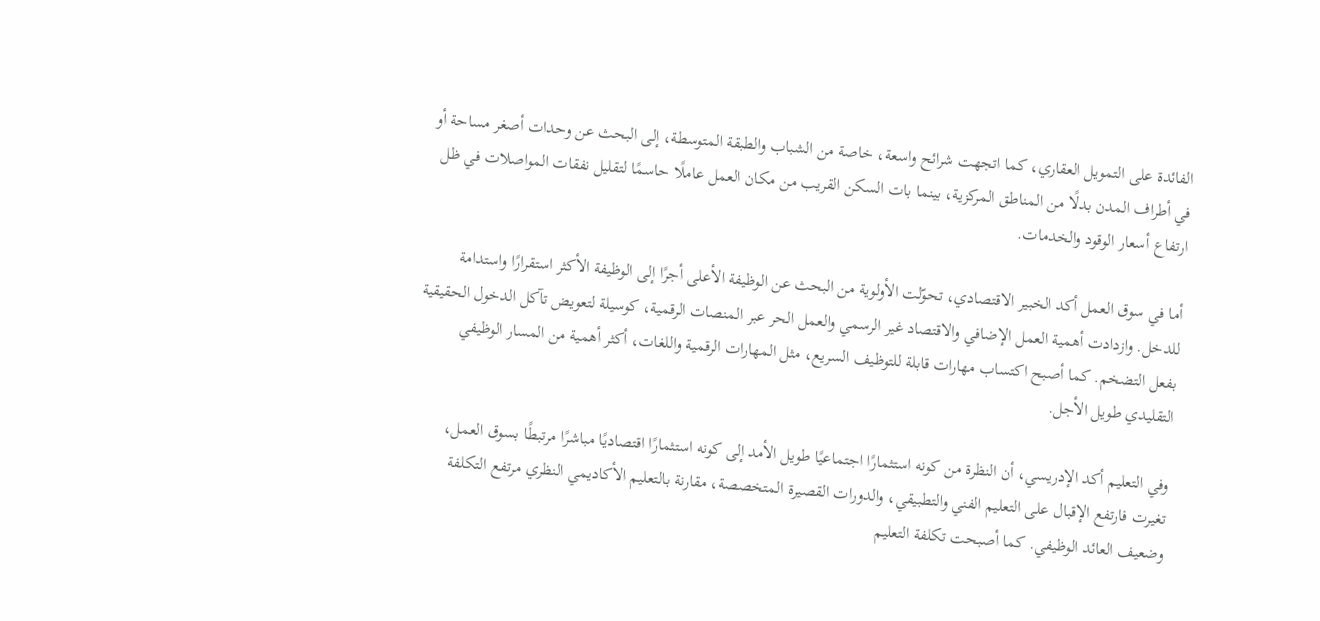الفائدة على التمويل العقاري، كما اتجهت شرائح واسعة، خاصة من الشباب والطبقة المتوسطة، إلى البحث عن وحدات أصغر مساحة أو في أطراف المدن بدلًا من المناطق المركزية، بينما بات السكن القريب من مكان العمل عاملًا حاسمًا لتقليل نفقات المواصلات في ظل ارتفاع أسعار الوقود والخدمات.

أما في سوق العمل أكد الخبير الاقتصادي، تحوّلت الأولوية من البحث عن الوظيفة الأعلى أجرًا إلى الوظيفة الأكثر استقرارًا واستدامة للدخل. وازدادت أهمية العمل الإضافي والاقتصاد غير الرسمي والعمل الحر عبر المنصات الرقمية، كوسيلة لتعويض تآكل الدخول الحقيقية بفعل التضخم. كما أصبح اكتساب مهارات قابلة للتوظيف السريع، مثل المهارات الرقمية واللغات، أكثر أهمية من المسار الوظيفي التقليدي طويل الأجل.

وفي التعليم أكد الإدريسي، أن النظرة من كونه استثمارًا اجتماعيًا طويل الأمد إلى كونه استثمارًا اقتصاديًا مباشرًا مرتبطًا بسوق العمل، تغيرت فارتفع الإقبال على التعليم الفني والتطبيقي، والدورات القصيرة المتخصصة، مقارنة بالتعليم الأكاديمي النظري مرتفع التكلفة وضعيف العائد الوظيفي. كما أصبحت تكلفة التعليم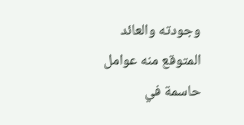وجودته والعائد المتوقع منه عوامل حاسمة في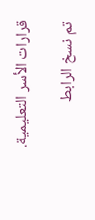قرارات الأسر التعليمية.

تم نسخ الرابط